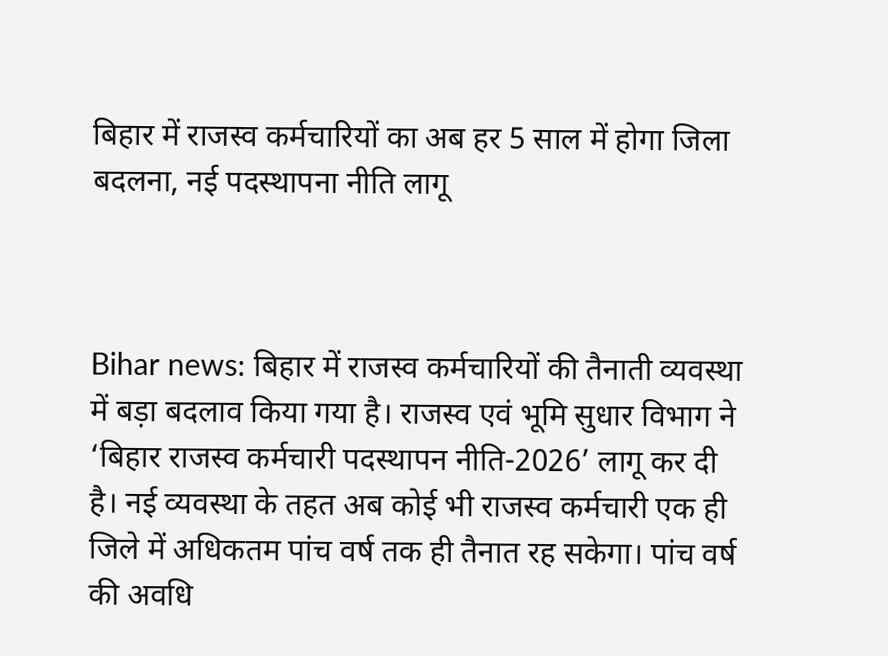बिहार में राजस्व कर्मचारियों का अब हर 5 साल में होगा जिला बदलना, नई पदस्थापना नीति लागू



Bihar news: बिहार में राजस्व कर्मचारियों की तैनाती व्यवस्था में बड़ा बदलाव किया गया है। राजस्व एवं भूमि सुधार विभाग ने ‘बिहार राजस्व कर्मचारी पदस्थापन नीति-2026’ लागू कर दी है। नई व्यवस्था के तहत अब कोई भी राजस्व कर्मचारी एक ही जिले में अधिकतम पांच वर्ष तक ही तैनात रह सकेगा। पांच वर्ष की अवधि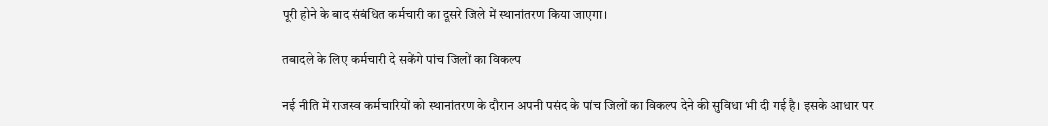पूरी होने के बाद संबंधित कर्मचारी का दूसरे जिले में स्थानांतरण किया जाएगा।

तबादले के लिए कर्मचारी दे सकेंगे पांच जिलों का विकल्प

नई नीति में राजस्व कर्मचारियों को स्थानांतरण के दौरान अपनी पसंद के पांच जिलों का विकल्प देने की सुविधा भी दी गई है। इसके आधार पर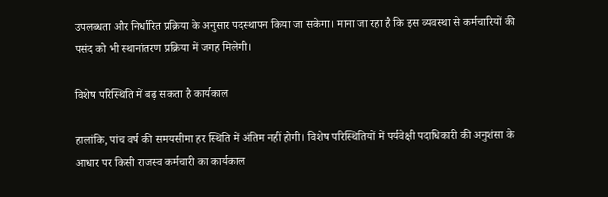उपलब्धता और निर्धारित प्रक्रिया के अनुसार पदस्थापन किया जा सकेगा। माना जा रहा है कि इस व्यवस्था से कर्मचारियों की पसंद को भी स्थानांतरण प्रक्रिया में जगह मिलेगी।

विशेष परिस्थिति में बढ़ सकता है कार्यकाल

हालांकि, पांच वर्ष की समयसीमा हर स्थिति में अंतिम नहीं होगी। विशेष परिस्थितियों में पर्यवेक्षी पदाधिकारी की अनुशंसा के आधार पर किसी राजस्व कर्मचारी का कार्यकाल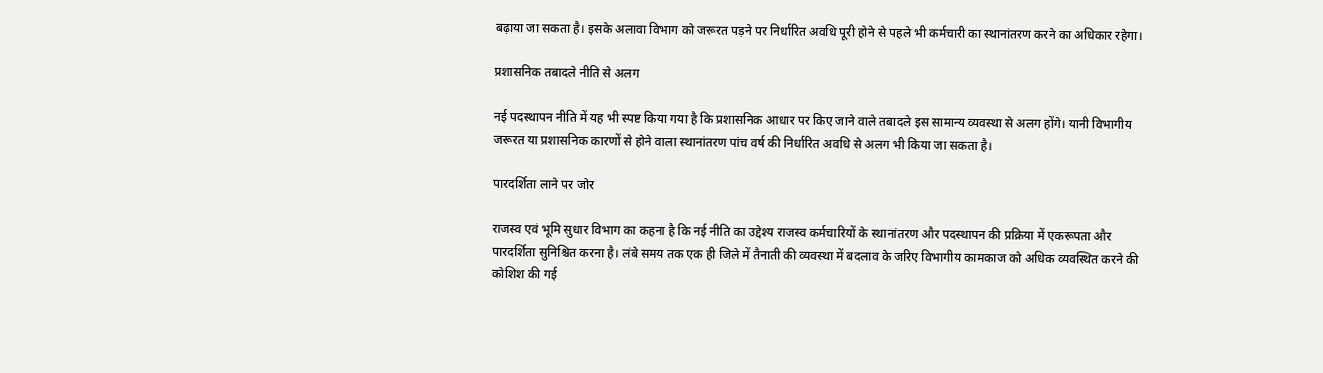बढ़ाया जा सकता है। इसके अलावा विभाग को जरूरत पड़ने पर निर्धारित अवधि पूरी होने से पहले भी कर्मचारी का स्थानांतरण करने का अधिकार रहेगा।

प्रशासनिक तबादले नीति से अलग

नई पदस्थापन नीति में यह भी स्पष्ट किया गया है कि प्रशासनिक आधार पर किए जाने वाले तबादले इस सामान्य व्यवस्था से अलग होंगे। यानी विभागीय जरूरत या प्रशासनिक कारणों से होने वाला स्थानांतरण पांच वर्ष की निर्धारित अवधि से अलग भी किया जा सकता है।

पारदर्शिता लाने पर जोर

राजस्व एवं भूमि सुधार विभाग का कहना है कि नई नीति का उद्देश्य राजस्व कर्मचारियों के स्थानांतरण और पदस्थापन की प्रक्रिया में एकरूपता और पारदर्शिता सुनिश्चित करना है। लंबे समय तक एक ही जिले में तैनाती की व्यवस्था में बदलाव के जरिए विभागीय कामकाज को अधिक व्यवस्थित करने की कोशिश की गई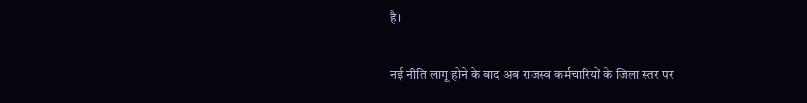है।

नई नीति लागू होने के बाद अब राजस्व कर्मचारियों के जिला स्तर पर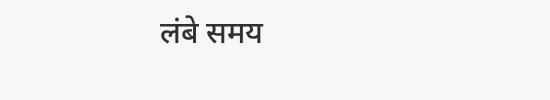लंबे समय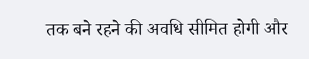तक बने रहने की अवधि सीमित होगी और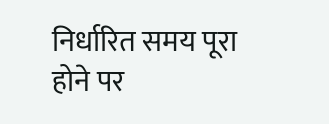निर्धारित समय पूरा होने पर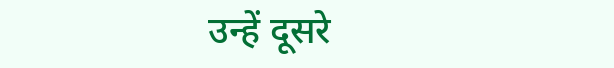उन्हें दूसरे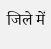जिले में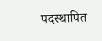पदस्थापित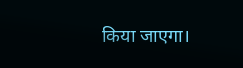किया जाएगा।